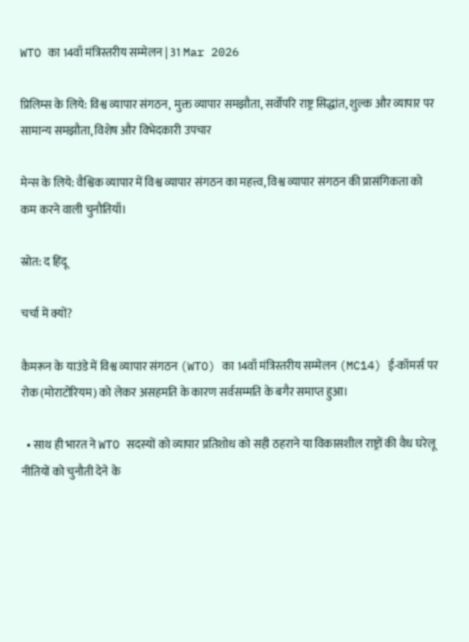WTO का 14वाँ मंत्रिस्तरीय सम्मेलन | 31 Mar 2026

प्रिलिम्स के लिये: विश्व व्यापार संगठन, मुक्त व्यापार समझौता, सर्वोपरि राष्ट्र सिद्धांत, शुल्क और व्यापार पर सामान्य समझौता, विशेष और विभेदकारी उपचार

मेन्स के लिये: वैश्विक व्यापार में विश्व व्यापार संगठन का महत्त्व, विश्व व्यापार संगठन की प्रासंगिकता को कम करने वाली चुनौतियाँ।

स्रोत: द हिंदू

चर्चा में क्यों?

कैमरून के याउंडे में विश्व व्यापार संगठन (WTO) का 14वाँ मंत्रिस्तरीय सम्मेलन (MC14) ई-कॉमर्स पर रोक (मोराटोरियम) को लेकर असहमति के कारण सर्वसम्मति के बगैर समाप्त हुआ।

  • साथ ही भारत ने WTO सदस्यों को व्यापार प्रतिशोध को सही ठहराने या विकासशील राष्ट्रों की वैध घरेलू नीतियों को चुनौती देने के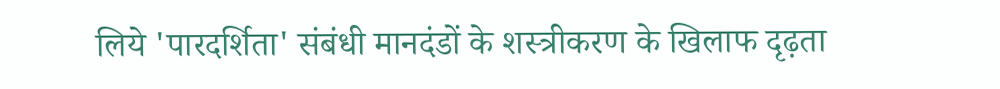लिये 'पारदर्शिता' संबंधी मानदंडों के शस्त्रीकरण के खिलाफ दृढ़ता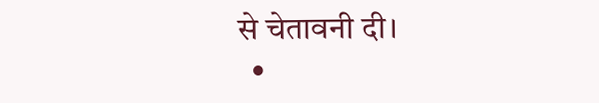से चेतावनी दी।
  •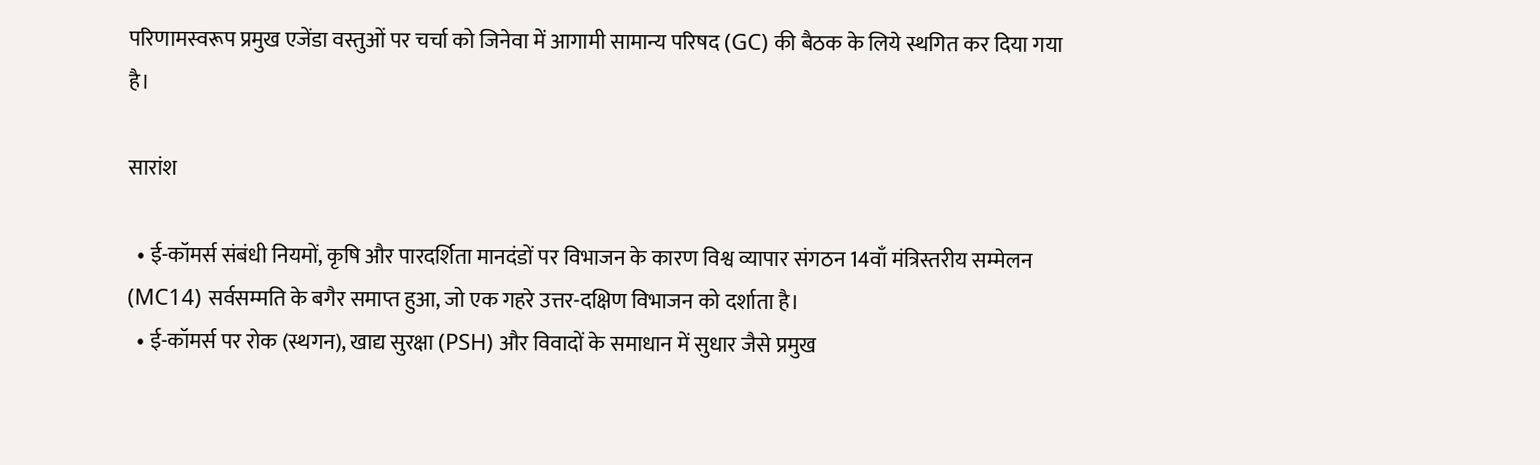परिणामस्वरूप प्रमुख एजेंडा वस्तुओं पर चर्चा को जिनेवा में आगामी सामान्य परिषद (GC) की बैठक के लिये स्थगित कर दिया गया है।

सारांश

  • ई-कॉमर्स संबंधी नियमों, कृषि और पारदर्शिता मानदंडों पर विभाजन के कारण विश्व व्यापार संगठन 14वाँ मंत्रिस्तरीय सम्मेलन (MC14) सर्वसम्मति के बगैर समाप्त हुआ, जो एक गहरे उत्तर-दक्षिण विभाजन को दर्शाता है।
  • ई-कॉमर्स पर रोक (स्थगन), खाद्य सुरक्षा (PSH) और विवादों के समाधान में सुधार जैसे प्रमुख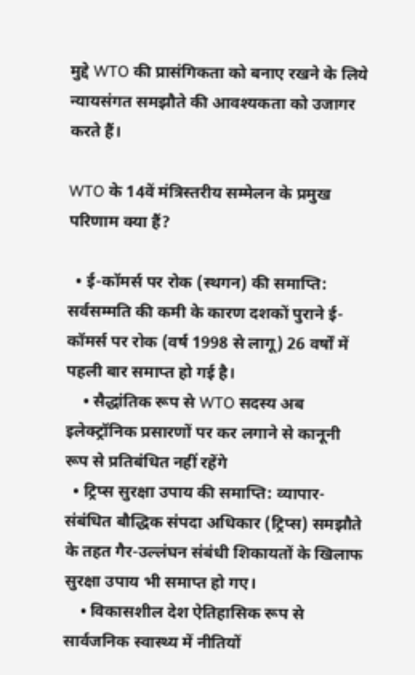मुद्दे WTO की प्रासंगिकता को बनाए रखने के लिये न्यायसंगत समझौते की आवश्यकता को उजागर करते हैं।

WTO के 14वें मंत्रिस्तरीय सम्मेलन के प्रमुख परिणाम क्या हैं?

  • ई-कॉमर्स पर रोक (स्थगन) की समाप्ति: सर्वसम्मति की कमी के कारण दशकों पुराने ई-कॉमर्स पर रोक (वर्ष 1998 से लागू) 26 वर्षों में पहली बार समाप्त हो गई है।
    • सैद्धांतिक रूप से WTO सदस्य अब इलेक्ट्रॉनिक प्रसारणों पर कर लगाने से कानूनी रूप से प्रतिबंधित नहीं रहेंगे
  • ट्रिप्स सुरक्षा उपाय की समाप्ति: व्यापार-संबंधित बौद्धिक संपदा अधिकार (ट्रिप्स) समझौते के तहत गैर-उल्लंघन संबंधी शिकायतों के खिलाफ सुरक्षा उपाय भी समाप्त हो गए।
    • विकासशील देश ऐतिहासिक रूप से सार्वजनिक स्वास्थ्य में नीतियों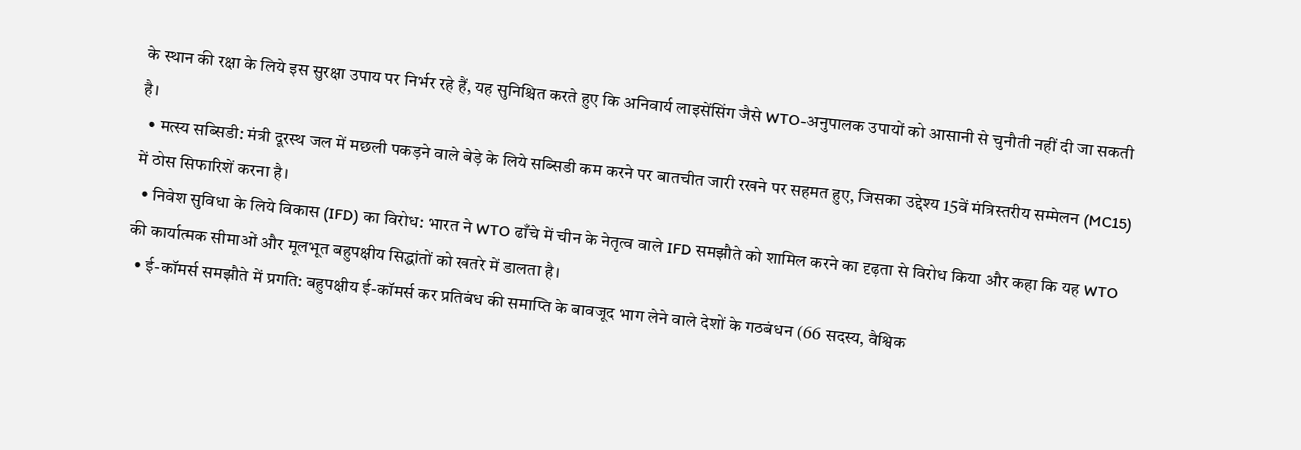के स्थान की रक्षा के लिये इस सुरक्षा उपाय पर निर्भर रहे हैं, यह सुनिश्चित करते हुए कि अनिवार्य लाइसेंसिंग जैसे WTO-अनुपालक उपायों को आसानी से चुनौती नहीं दी जा सकती है।
  • मत्स्य सब्सिडी: मंत्री दूरस्थ जल में मछली पकड़ने वाले बेड़े के लिये सब्सिडी कम करने पर बातचीत जारी रखने पर सहमत हुए, जिसका उद्देश्य 15वें मंत्रिस्तरीय सम्मेलन (MC15) में ठोस सिफारिशें करना है।
  • निवेश सुविधा के लिये विकास (IFD) का विरोध: भारत ने WTO ढाँचे में चीन के नेतृत्व वाले IFD समझौते को शामिल करने का दृढ़ता से विरोध किया और कहा कि यह WTO की कार्यात्मक सीमाओं और मूलभूत बहुपक्षीय सिद्धांतों को खतरे में डालता है।
  • ई-कॉमर्स समझौते में प्रगति: बहुपक्षीय ई-कॉमर्स कर प्रतिबंध की समाप्ति के बावजूद भाग लेने वाले देशों के गठबंधन (66 सदस्य, वैश्विक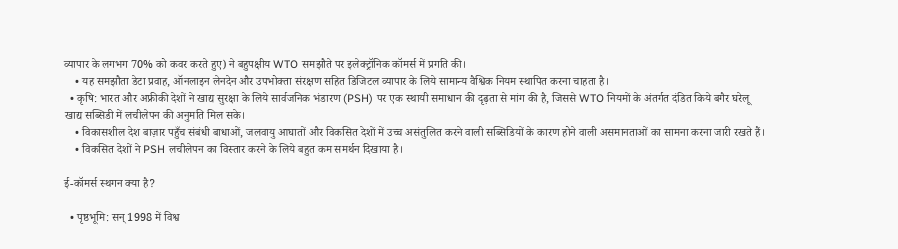व्यापार के लगभग 70% को कवर करते हुए) ने बहुपक्षीय WTO समझौते पर इलेक्ट्रॉनिक कॉमर्स में प्रगति की।
    • यह समझौता डेटा प्रवाह, ऑनलाइन लेनदेन और उपभोक्ता संरक्षण सहित डिजिटल व्यापार के लिये सामान्य वैश्विक नियम स्थापित करना चाहता है।
  • कृषि: भारत और अफ्रीकी देशों ने खाद्य सुरक्षा के लिये सार्वजनिक भंडारण (PSH) पर एक स्थायी समाधान की दृढ़ता से मांग की है, जिससे WTO नियमों के अंतर्गत दंडित किये बगैर घरेलू खाद्य सब्सिडी में लचीलेपन की अनुमति मिल सके।
    • विकासशील देश बाज़ार पहुँच संबंधी बाधाओं, जलवायु आघातों और विकसित देशों में उच्च असंतुलित करने वाली सब्सिडियों के कारण होने वाली असमानताओं का सामना करना जारी रखते हैं।
    • विकसित देशों ने PSH लचीलेपन का विस्तार करने के लिये बहुत कम समर्थन दिखाया है।

ई-कॉमर्स स्थगन क्या है?

  • पृष्ठभूमि: सन् 1998 में विश्व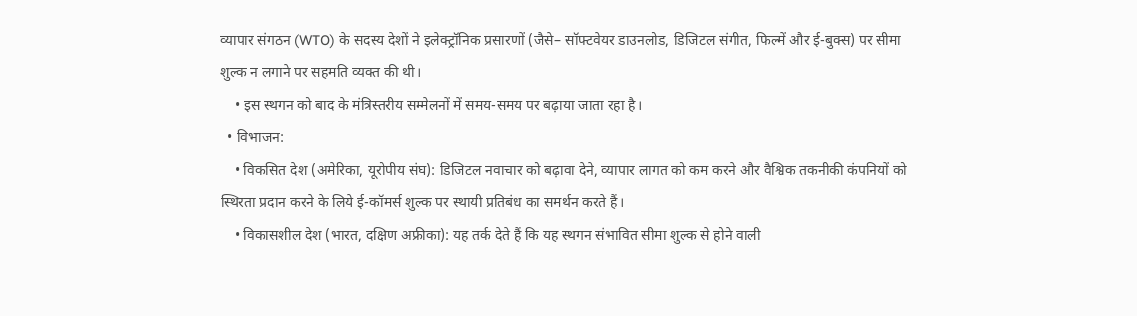व्यापार संगठन (WTO) के सदस्य देशों ने इलेक्ट्रॉनिक प्रसारणों (जैसे– सॉफ्टवेयर डाउनलोड, डिजिटल संगीत, फिल्में और ई-बुक्स) पर सीमा शुल्क न लगाने पर सहमति व्यक्त की थी।
    • इस स्थगन को बाद के मंत्रिस्तरीय सम्मेलनों में समय-समय पर बढ़ाया जाता रहा है।
  • विभाजन:
    • विकसित देश (अमेरिका, यूरोपीय संघ): डिजिटल नवाचार को बढ़ावा देने, व्यापार लागत को कम करने और वैश्विक तकनीकी कंपनियों को स्थिरता प्रदान करने के लिये ई-कॉमर्स शुल्क पर स्थायी प्रतिबंध का समर्थन करते हैं।
    • विकासशील देश (भारत, दक्षिण अफ्रीका): यह तर्क देते हैं कि यह स्थगन संभावित सीमा शुल्क से होने वाली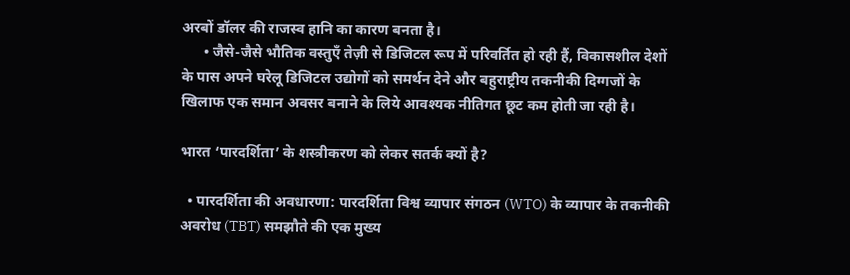अरबों डॉलर की राजस्व हानि का कारण बनता है।
      • जैसे-जैसे भौतिक वस्तुएँ तेज़ी से डिजिटल रूप में परिवर्तित हो रही हैं, विकासशील देशों के पास अपने घरेलू डिजिटल उद्योगों को समर्थन देने और बहुराष्ट्रीय तकनीकी दिग्गजों के खिलाफ एक समान अवसर बनाने के लिये आवश्यक नीतिगत छूट कम होती जा रही है।

भारत ‘पारदर्शिता’ के शस्त्रीकरण को लेकर सतर्क क्यों है?

  • पारदर्शिता की अवधारणा: पारदर्शिता विश्व व्यापार संगठन (WTO) के व्यापार के तकनीकी अवरोध (TBT) समझौते की एक मुख्य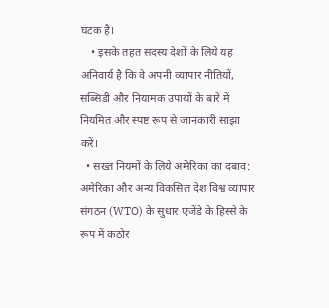घटक है।
    • इसके तहत सदस्य देशों के लिये यह अनिवार्य है कि वे अपनी व्यापार नीतियों, सब्सिडी और नियामक उपायों के बारे में नियमित और स्पष्ट रूप से जानकारी साझा करें।
  • सख्त नियमों के लिये अमेरिका का दबाव: अमेरिका और अन्य विकसित देश विश्व व्यापार संगठन (WTO) के सुधार एजेंडे के हिस्से के रूप में कठोर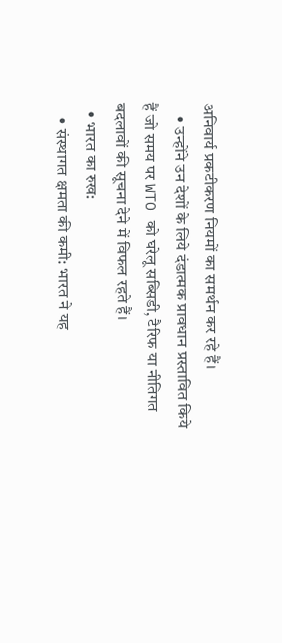अनिवार्य प्रकटीकरण नियमों का समर्थन कर रहे हैं।
    • उन्होंने उन देशों के लिये दंडात्मक प्रावधान प्रस्तावित किये हैं जो समय पर WTO को घरेलू सब्सिडी, टैरिफ या नीतिगत बदलावों की सूचना देने में विफल रहते हैं।
  • भारत का रुख:
    • संस्थागत क्षमता की कमी: भारत ने यह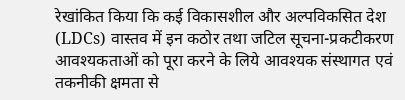रेखांकित किया कि कई विकासशील और अल्पविकसित देश (LDCs) वास्तव में इन कठोर तथा जटिल सूचना-प्रकटीकरण आवश्यकताओं को पूरा करने के लिये आवश्यक संस्थागत एवं तकनीकी क्षमता से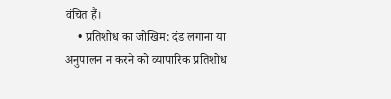वंचित हैं।
    • प्रतिशोध का जोखिम: दंड लगाना या अनुपालन न करने को व्यापारिक प्रतिशोध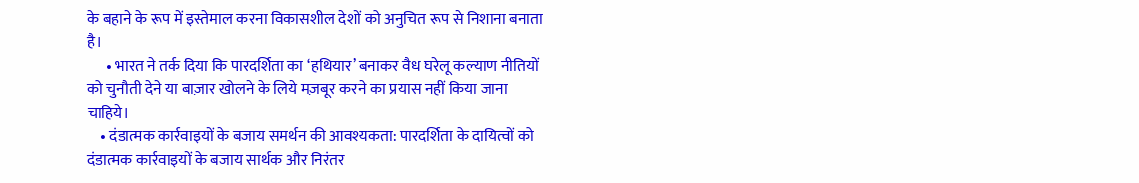के बहाने के रूप में इस्तेमाल करना विकासशील देशों को अनुचित रूप से निशाना बनाता है।
      • भारत ने तर्क दिया कि पारदर्शिता का ‘हथियार’ बनाकर वैध घरेलू कल्याण नीतियों को चुनौती देने या बाज़ार खोलने के लिये मज़बूर करने का प्रयास नहीं किया जाना चाहिये।
    • दंडात्मक कार्रवाइयों के बजाय समर्थन की आवश्यकता: पारदर्शिता के दायित्वों को दंडात्मक कार्रवाइयों के बजाय सार्थक और निरंतर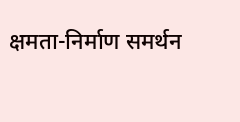क्षमता-निर्माण समर्थन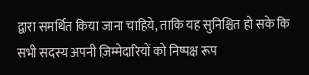द्वारा समर्थित किया जाना चाहिये, ताकि यह सुनिश्चित हो सके कि सभी सदस्य अपनी ज़िम्मेदारियों को निष्पक्ष रूप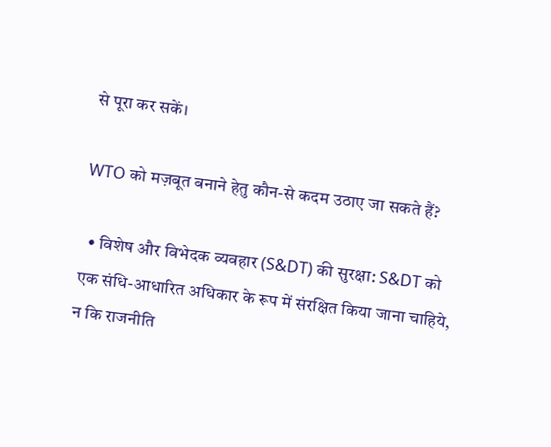से पूरा कर सकें।

WTO को मज़बूत बनाने हेतु कौन-से कदम उठाए जा सकते हैं?

  • विशेष और विभेदक व्यवहार (S&DT) की सुरक्षा: S&DT को एक संधि-आधारित अधिकार के रूप में संरक्षित किया जाना चाहिये, न कि राजनीति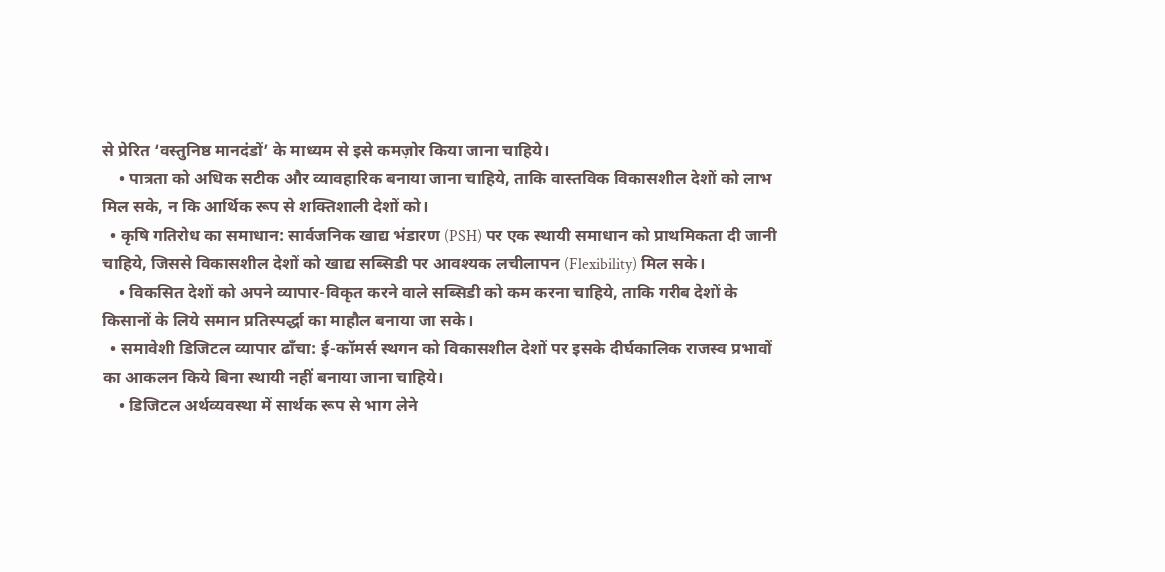से प्रेरित ‘वस्तुनिष्ठ मानदंडों’ के माध्यम से इसे कमज़ोर किया जाना चाहिये।
    • पात्रता को अधिक सटीक और व्यावहारिक बनाया जाना चाहिये, ताकि वास्तविक विकासशील देशों को लाभ मिल सके, न कि आर्थिक रूप से शक्तिशाली देशों को।
  • कृषि गतिरोध का समाधान: सार्वजनिक खाद्य भंडारण (PSH) पर एक स्थायी समाधान को प्राथमिकता दी जानी चाहिये, जिससे विकासशील देशों को खाद्य सब्सिडी पर आवश्यक लचीलापन (Flexibility) मिल सके।
    • विकसित देशों को अपने व्यापार-विकृत करने वाले सब्सिडी को कम करना चाहिये, ताकि गरीब देशों के किसानों के लिये समान प्रतिस्पर्द्धा का माहौल बनाया जा सके।
  • समावेशी डिजिटल व्यापार ढाँचा: ई-कॉमर्स स्थगन को विकासशील देशों पर इसके दीर्घकालिक राजस्व प्रभावों का आकलन किये बिना स्थायी नहीं बनाया जाना चाहिये।
    • डिजिटल अर्थव्यवस्था में सार्थक रूप से भाग लेने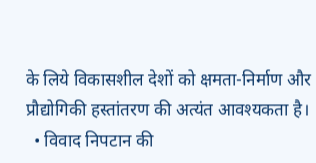के लिये विकासशील देशों को क्षमता-निर्माण और प्रौद्योगिकी हस्तांतरण की अत्यंत आवश्यकता है।
  • विवाद निपटान की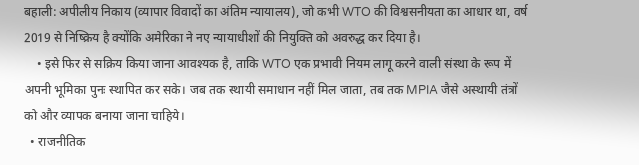बहाली: अपीलीय निकाय (व्यापार विवादों का अंतिम न्यायालय), जो कभी WTO की विश्वसनीयता का आधार था, वर्ष 2019 से निष्क्रिय है क्योंकि अमेरिका ने नए न्यायाधीशों की नियुक्ति को अवरुद्ध कर दिया है।
    • इसे फिर से सक्रिय किया जाना आवश्यक है, ताकि WTO एक प्रभावी नियम लागू करने वाली संस्था के रूप में अपनी भूमिका पुनः स्थापित कर सके। जब तक स्थायी समाधान नहीं मिल जाता, तब तक MPIA जैसे अस्थायी तंत्रों को और व्यापक बनाया जाना चाहिये।
  • राजनीतिक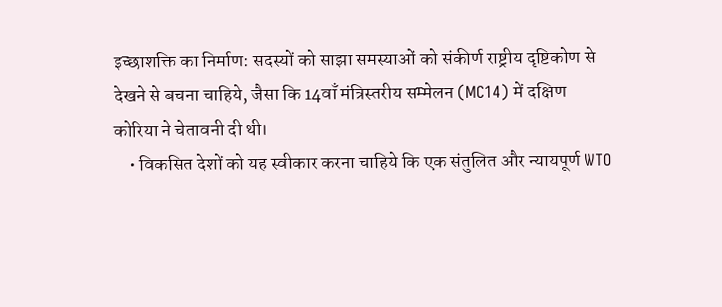इच्छाशक्ति का निर्माण: सदस्यों को साझा समस्याओं को संकीर्ण राष्ट्रीय दृष्टिकोण से देखने से बचना चाहिये, जैसा कि 14वाँ मंत्रिस्तरीय सम्मेलन (MC14) में दक्षिण कोरिया ने चेतावनी दी थी।
    • विकसित देशों को यह स्वीकार करना चाहिये कि एक संतुलित और न्यायपूर्ण WTO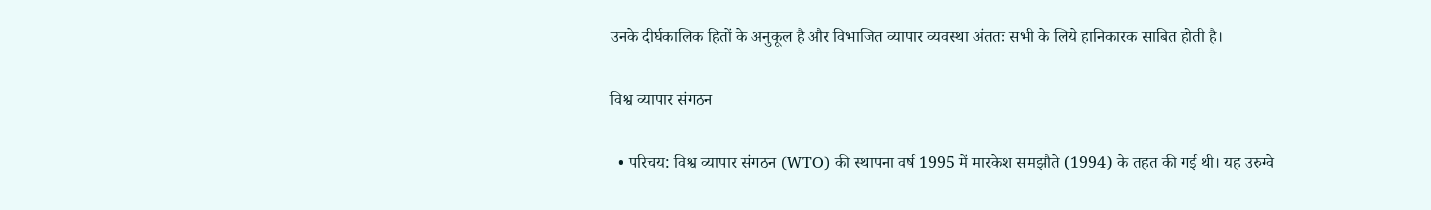उनके दीर्घकालिक हितों के अनुकूल है और विभाजित व्यापार व्यवस्था अंततः सभी के लिये हानिकारक साबित होती है।

विश्व व्यापार संगठन

  • परिचय: विश्व व्यापार संगठन (WTO) की स्थापना वर्ष 1995 में मारकेश समझौते (1994) के तहत की गई थी। यह उरुग्वे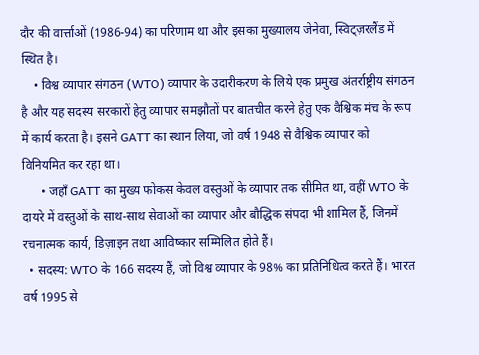दौर की वार्त्ताओं (1986-94) का परिणाम था और इसका मुख्यालय जेनेवा, स्विट्ज़रलैंड में स्थित है।
    • विश्व व्यापार संगठन (WTO) व्यापार के उदारीकरण के लिये एक प्रमुख अंतर्राष्ट्रीय संगठन है और यह सदस्य सरकारों हेतु व्यापार समझौतों पर बातचीत करने हेतु एक वैश्विक मंच के रूप में कार्य करता है। इसने GATT का स्थान लिया, जो वर्ष 1948 से वैश्विक व्यापार को विनियमित कर रहा था।
      • जहाँ GATT का मुख्य फोकस केवल वस्तुओं के व्यापार तक सीमित था, वहीं WTO के दायरे में वस्तुओं के साथ-साथ सेवाओं का व्यापार और बौद्धिक संपदा भी शामिल हैं, जिनमें रचनात्मक कार्य, डिज़ाइन तथा आविष्कार सम्मिलित होते हैं।
  • सदस्य: WTO के 166 सदस्य हैं, जो विश्व व्यापार के 98% का प्रतिनिधित्व करते हैं। भारत वर्ष 1995 से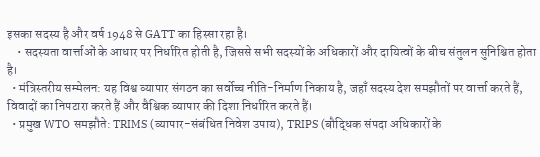इसका सदस्य है और वर्ष 1948 से GATT का हिस्सा रहा है।
    • सदस्यता वार्त्ताओं के आधार पर निर्धारित होती है, जिससे सभी सदस्यों के अधिकारों और दायित्वों के बीच संतुलन सुनिश्चित होता है।
  • मंत्रिस्तरीय सम्मेलन: यह विश्व व्यापार संगठन का सर्वोच्च नीति-निर्माण निकाय है, जहाँ सदस्य देश समझौतों पर वार्त्ता करते हैं, विवादों का निपटारा करते हैं और वैश्विक व्यापार की दिशा निर्धारित करते हैं।
  • प्रमुख WTO समझौते: TRIMS (व्यापार-संबंधित निवेश उपाय), TRIPS (बौद्धिक संपदा अधिकारों के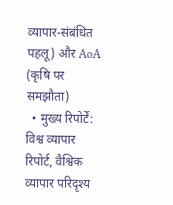व्यापार-संबंधित पहलू) और AoA (कृषि पर समझौता)
  • मुख्य रिपोर्टें: विश्व व्यापार रिपोर्ट, वैश्विक व्यापार परिदृश्य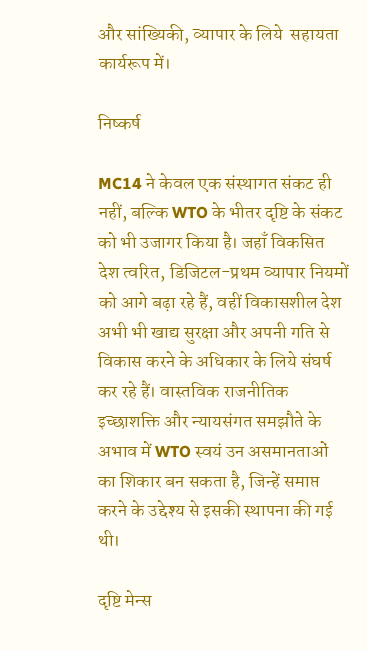और सांख्यिकी, व्यापार के लिये  सहायता कार्यरूप में।

निष्कर्ष

MC14 ने केवल एक संस्थागत संकट ही नहीं, बल्कि WTO के भीतर दृष्टि के संकट को भी उजागर किया है। जहाँ विकसित देश त्वरित, डिजिटल-प्रथम व्यापार नियमों को आगे बढ़ा रहे हैं, वहीं विकासशील देश अभी भी खाद्य सुरक्षा और अपनी गति से विकास करने के अधिकार के लिये संघर्ष कर रहे हैं। वास्तविक राजनीतिक इच्छाशक्ति और न्यायसंगत समझौते के अभाव में WTO स्वयं उन असमानताओं का शिकार बन सकता है, जिन्हें समाप्त करने के उद्देश्य से इसकी स्थापना की गई थी।

दृष्टि मेन्स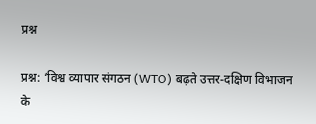प्रश्न

प्रश्न: ‘विश्व व्यापार संगठन (WTO) बढ़ते उत्तर-दक्षिण विभाजन के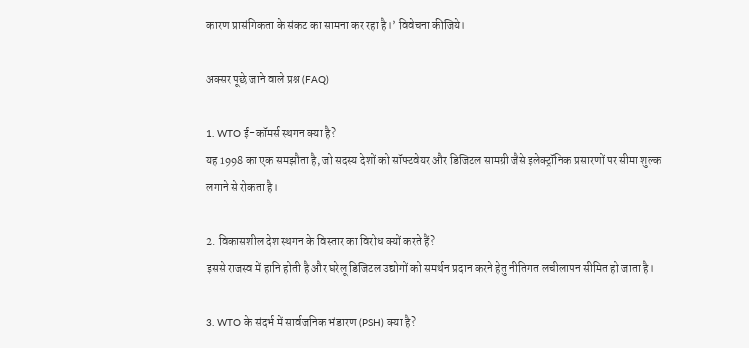कारण प्रासंगिकता के संकट का सामना कर रहा है।’ विवेचना कीजिये।

अक्सर पूछे जाने वाले प्रश्न (FAQ)

1. WTO ई-कॉमर्स स्थगन क्या है?
यह 1998 का एक समझौता है, जो सदस्य देशों को सॉफ्टवेयर और डिजिटल सामग्री जैसे इलेक्ट्रॉनिक प्रसारणों पर सीमा शुल्क लगाने से रोकता है।

2. विकासशील देश स्थगन के विस्तार का विरोध क्यों करते हैं?
इससे राजस्व में हानि होती है और घरेलू डिजिटल उद्योगों को समर्थन प्रदान करने हेतु नीतिगत लचीलापन सीमित हो जाता है।

3. WTO के संदर्भ में सार्वजनिक भंडारण (PSH) क्या है?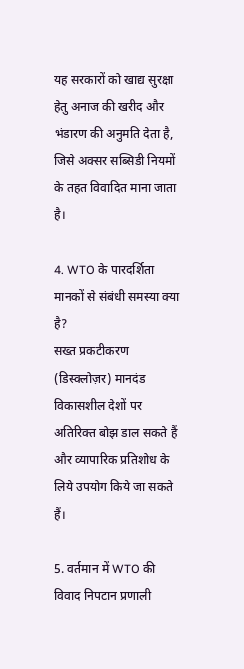यह सरकारों को खाद्य सुरक्षा हेतु अनाज की खरीद और भंडारण की अनुमति देता है, जिसे अक्सर सब्सिडी नियमों के तहत विवादित माना जाता है।

4. WTO के पारदर्शिता मानकों से संबंधी समस्या क्या है?
सख्त प्रकटीकरण (डिस्क्लोज़र) मानदंड विकासशील देशों पर अतिरिक्त बोझ डाल सकते हैं और व्यापारिक प्रतिशोध के लिये उपयोग किये जा सकते हैं।

5. वर्तमान में WTO की विवाद निपटान प्रणाली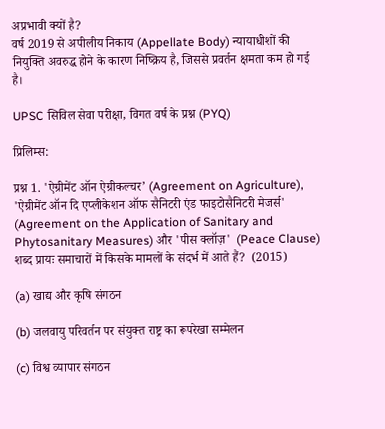अप्रभावी क्यों है?
वर्ष 2019 से अपीलीय निकाय (Appellate Body) न्यायाधीशों की नियुक्ति अवरुद्ध होने के कारण निष्क्रिय है, जिससे प्रवर्तन क्षमता कम हो गई है।

UPSC सिविल सेवा परीक्षा, विगत वर्ष के प्रश्न (PYQ)

प्रिलिम्स:

प्रश्न 1. 'ऐग्रीमेंट ऑन ऐग्रीकल्चर’ (Agreement on Agriculture), 'ऐग्रीमेंट ऑन दि एप्लीकेशन ऑफ सैनिटरी एंड फाइटोसैनिटरी मेजर्स' (Agreement on the Application of Sanitary and Phytosanitary Measures) और 'पीस क्लॉज़'  (Peace Clause) शब्द प्रायः समाचारों में किसके मामलों के संदर्भ में आते हैं?  (2015)

(a) खाद्य और कृषि संगठन

(b) जलवायु परिवर्तन पर संयुक्त राष्ट्र का रूपरेखा सम्मेलन

(c) विश्व व्यापार संगठन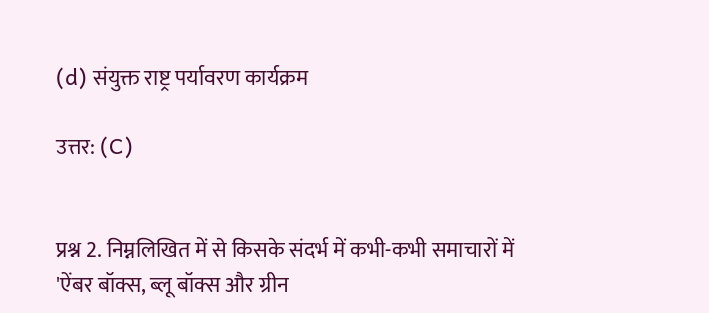(d) संयुक्त राष्ट्र पर्यावरण कार्यक्रम

उत्तर: (C)


प्रश्न 2. निम्नलिखित में से किसके संदर्भ में कभी-कभी समाचारों में 'ऐंबर बॉक्स, ब्लू बॉक्स और ग्रीन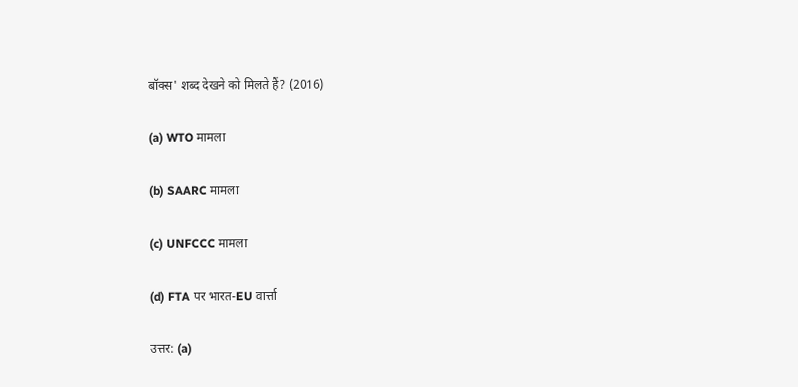बॉक्स' शब्द देखने को मिलते हैं? (2016)

(a) WTO मामला

(b) SAARC मामला

(c) UNFCCC मामला

(d) FTA पर भारत-EU वार्त्ता

उत्तर: (a)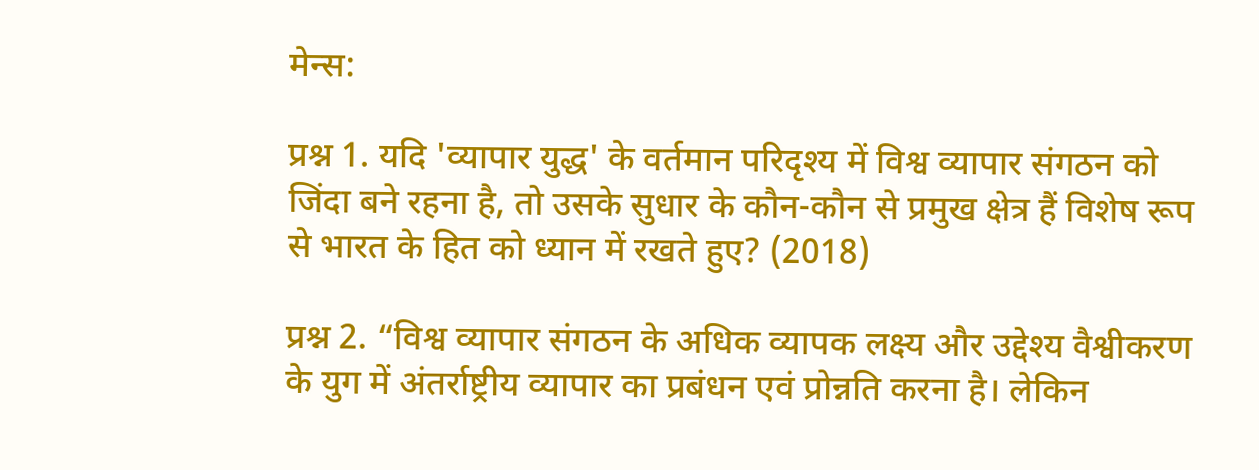मेन्स:

प्रश्न 1. यदि 'व्यापार युद्ध' के वर्तमान परिदृश्य में विश्व व्यापार संगठन को जिंदा बने रहना है, तो उसके सुधार के कौन-कौन से प्रमुख क्षेत्र हैं विशेष रूप से भारत के हित को ध्यान में रखते हुए? (2018)

प्रश्न 2. “विश्व व्यापार संगठन के अधिक व्यापक लक्ष्य और उद्देश्य वैश्वीकरण के युग में अंतर्राष्ट्रीय व्यापार का प्रबंधन एवं प्रोन्नति करना है। लेकिन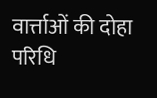वार्त्ताओं की दोहा परिधि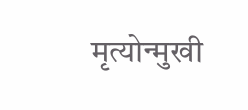मृत्योन्मुखी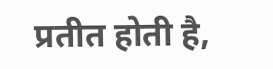प्रतीत होती है,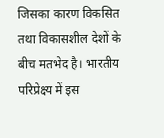जिसका कारण विकसित तथा विकासशील देशों के बीच मतभेद है। भारतीय परिप्रेक्ष्य में इस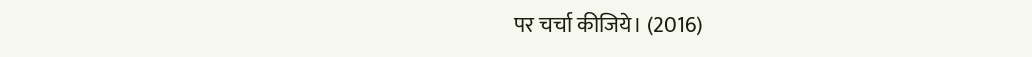पर चर्चा कीजिये। (2016)